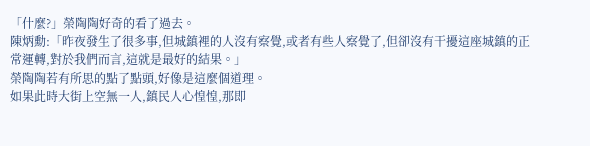「什麼?」榮陶陶好奇的看了過去。
陳炳勳:「昨夜發生了很多事,但城鎮裡的人沒有察覺,或者有些人察覺了,但卻沒有干擾這座城鎮的正常運轉,對於我們而言,這就是最好的結果。」
榮陶陶若有所思的點了點頭,好像是這麼個道理。
如果此時大街上空無一人,鎮民人心惶惶,那即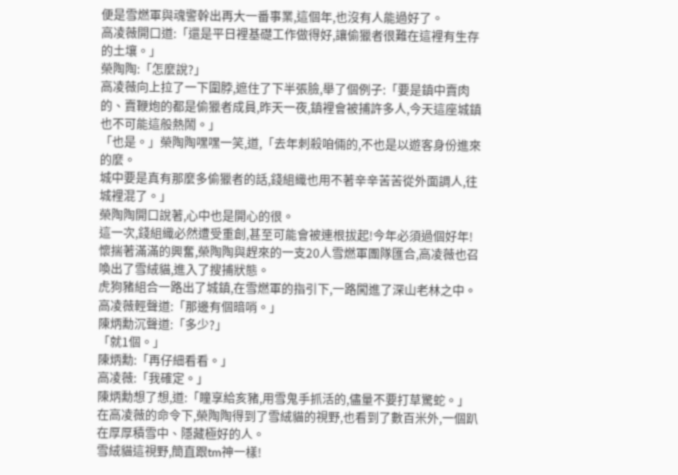便是雪燃軍與魂警幹出再大一番事業,這個年,也沒有人能過好了。
高凌薇開口道:「還是平日裡基礎工作做得好,讓偷獵者很難在這裡有生存的土壤。」
榮陶陶:「怎麼說?」
高凌薇向上拉了一下圍脖,遮住了下半張臉,舉了個例子:「要是鎮中賣肉的、賣鞭炮的都是偷獵者成員,昨天一夜,鎮裡會被捕許多人,今天這座城鎮也不可能這般熱鬧。」
「也是。」榮陶陶嘿嘿一笑,道,「去年刺殺咱倆的,不也是以遊客身份進來的麼。
城中要是真有那麼多偷獵者的話,錢組織也用不著辛辛苦苦從外面調人,往城裡混了。」
榮陶陶開口說著,心中也是開心的很。
這一次,錢組織必然遭受重創,甚至可能會被連根拔起!今年必須過個好年!
懷揣著滿滿的興奮,榮陶陶與趕來的一支20人雪燃軍團隊匯合,高凌薇也召喚出了雪絨貓,進入了搜捕狀態。
虎狗豬組合一路出了城鎮,在雪燃軍的指引下,一路闖進了深山老林之中。
高凌薇輕聲道:「那邊有個暗哨。」
陳炳勳沉聲道:「多少?」
「就1個。」
陳炳勳:「再仔細看看。」
高凌薇:「我確定。」
陳炳勳想了想,道:「瞳享給亥豬,用雪鬼手抓活的,儘量不要打草驚蛇。」
在高凌薇的命令下,榮陶陶得到了雪絨貓的視野,也看到了數百米外,一個趴在厚厚積雪中、隱藏極好的人。
雪絨貓這視野,簡直跟tm神一樣!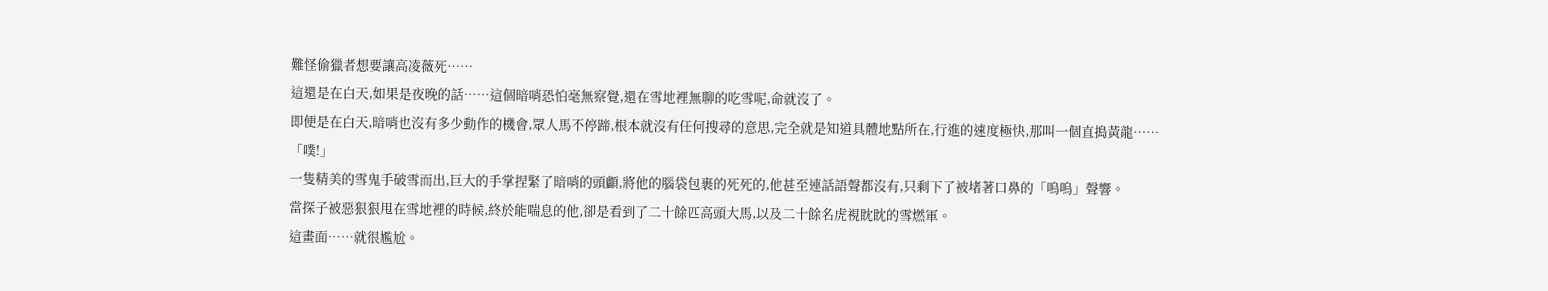難怪偷獵者想要讓高凌薇死……
這還是在白天,如果是夜晚的話……這個暗哨恐怕毫無察覺,還在雪地裡無聊的吃雪呢,命就沒了。
即便是在白天,暗哨也沒有多少動作的機會,眾人馬不停蹄,根本就沒有任何搜尋的意思,完全就是知道具體地點所在,行進的速度極快,那叫一個直搗黃龍……
「噗!」
一隻精美的雪鬼手破雪而出,巨大的手掌捏緊了暗哨的頭顱,將他的腦袋包裹的死死的,他甚至連話語聲都沒有,只剩下了被堵著口鼻的「嗚嗚」聲響。
當探子被惡狠狠甩在雪地裡的時候,終於能喘息的他,卻是看到了二十餘匹高頭大馬,以及二十餘名虎視眈眈的雪燃軍。
這畫面……就很尷尬。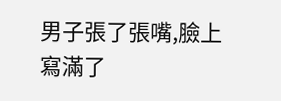男子張了張嘴,臉上寫滿了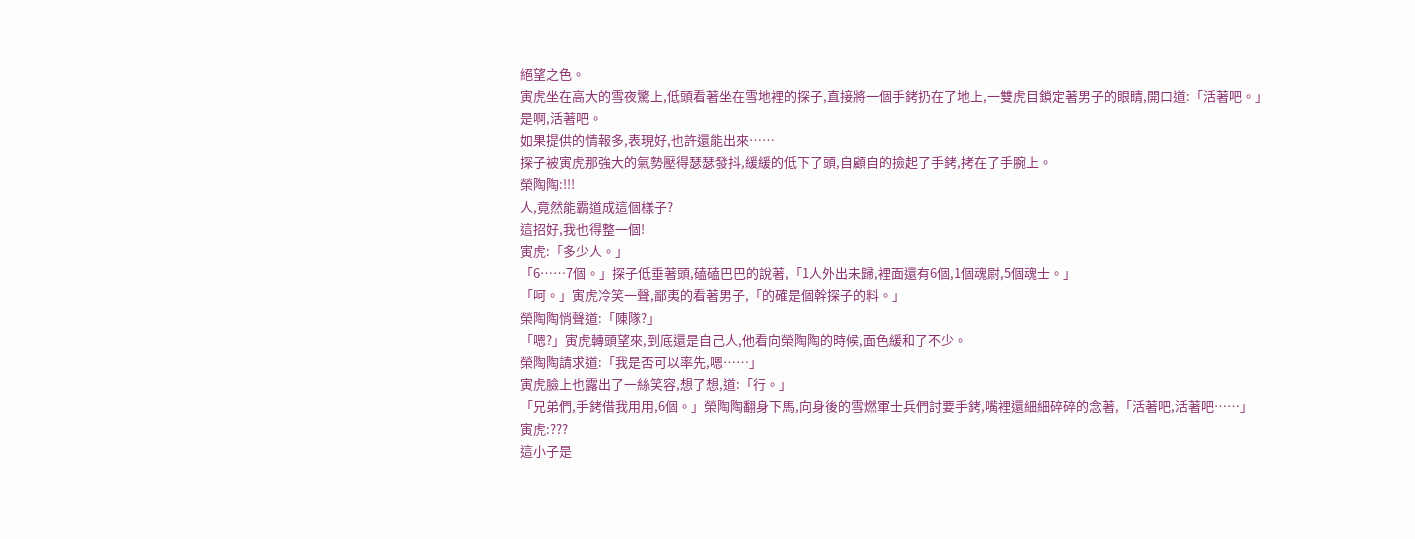絕望之色。
寅虎坐在高大的雪夜驚上,低頭看著坐在雪地裡的探子,直接將一個手銬扔在了地上,一雙虎目鎖定著男子的眼睛,開口道:「活著吧。」
是啊,活著吧。
如果提供的情報多,表現好,也許還能出來……
探子被寅虎那強大的氣勢壓得瑟瑟發抖,緩緩的低下了頭,自顧自的撿起了手銬,拷在了手腕上。
榮陶陶:!!!
人,竟然能霸道成這個樣子?
這招好,我也得整一個!
寅虎:「多少人。」
「6……7個。」探子低垂著頭,磕磕巴巴的說著,「1人外出未歸,裡面還有6個,1個魂尉,5個魂士。」
「呵。」寅虎冷笑一聲,鄙夷的看著男子,「的確是個幹探子的料。」
榮陶陶悄聲道:「陳隊?」
「嗯?」寅虎轉頭望來,到底還是自己人,他看向榮陶陶的時候,面色緩和了不少。
榮陶陶請求道:「我是否可以率先,嗯……」
寅虎臉上也露出了一絲笑容,想了想,道:「行。」
「兄弟們,手銬借我用用,6個。」榮陶陶翻身下馬,向身後的雪燃軍士兵們討要手銬,嘴裡還細細碎碎的念著,「活著吧,活著吧……」
寅虎:???
這小子是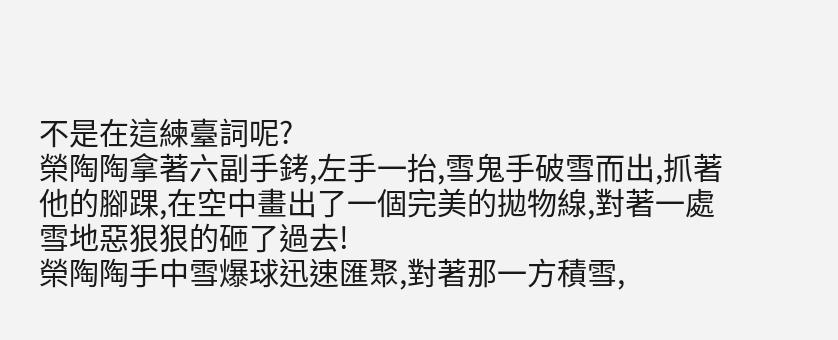不是在這練臺詞呢?
榮陶陶拿著六副手銬,左手一抬,雪鬼手破雪而出,抓著他的腳踝,在空中畫出了一個完美的拋物線,對著一處雪地惡狠狠的砸了過去!
榮陶陶手中雪爆球迅速匯聚,對著那一方積雪,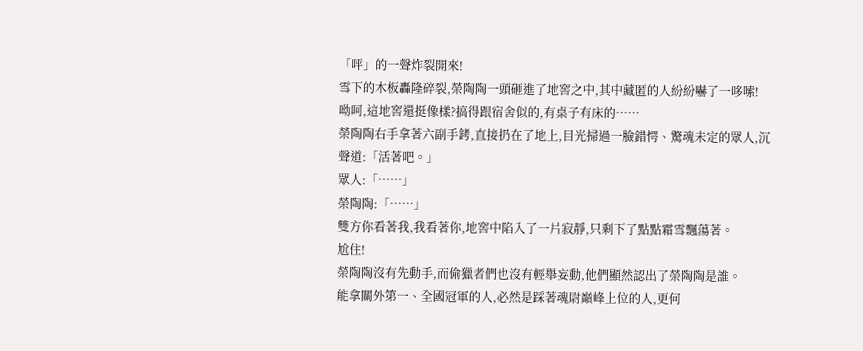「呯」的一聲炸裂開來!
雪下的木板轟隆碎裂,榮陶陶一頭砸進了地窖之中,其中藏匿的人紛紛嚇了一哆嗦!
呦呵,這地窖還挺像樣?搞得跟宿舍似的,有桌子有床的……
榮陶陶右手拿著六副手銬,直接扔在了地上,目光掃過一臉錯愕、驚魂未定的眾人,沉聲道:「活著吧。」
眾人:「……」
榮陶陶:「……」
雙方你看著我,我看著你,地窖中陷入了一片寂靜,只剩下了點點霜雪飄蕩著。
尬住!
榮陶陶沒有先動手,而偷獵者們也沒有輕舉妄動,他們顯然認出了榮陶陶是誰。
能拿關外第一、全國冠軍的人,必然是踩著魂尉巔峰上位的人,更何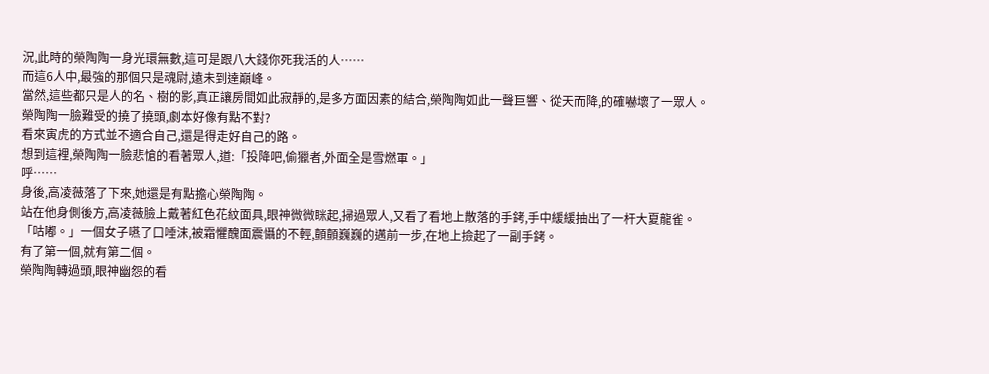況,此時的榮陶陶一身光環無數,這可是跟八大錢你死我活的人……
而這6人中,最強的那個只是魂尉,遠未到達巔峰。
當然,這些都只是人的名、樹的影,真正讓房間如此寂靜的,是多方面因素的結合,榮陶陶如此一聲巨響、從天而降,的確嚇壞了一眾人。
榮陶陶一臉難受的撓了撓頭,劇本好像有點不對?
看來寅虎的方式並不適合自己,還是得走好自己的路。
想到這裡,榮陶陶一臉悲愴的看著眾人,道:「投降吧,偷獵者,外面全是雪燃軍。」
呼……
身後,高凌薇落了下來,她還是有點擔心榮陶陶。
站在他身側後方,高凌薇臉上戴著紅色花紋面具,眼神微微眯起,掃過眾人,又看了看地上散落的手銬,手中緩緩抽出了一杆大夏龍雀。
「咕嘟。」一個女子嚥了口唾沫,被霜懼醜面震懾的不輕,顫顫巍巍的邁前一步,在地上撿起了一副手銬。
有了第一個,就有第二個。
榮陶陶轉過頭,眼神幽怨的看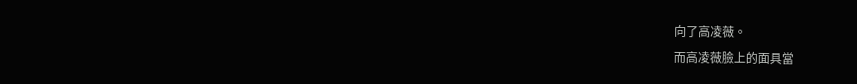向了高凌薇。
而高凌薇臉上的面具當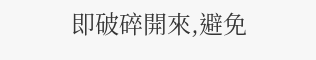即破碎開來,避免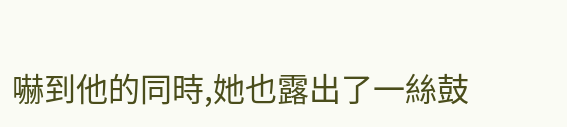嚇到他的同時,她也露出了一絲鼓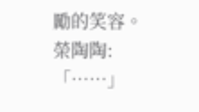勵的笑容。
榮陶陶:「……」